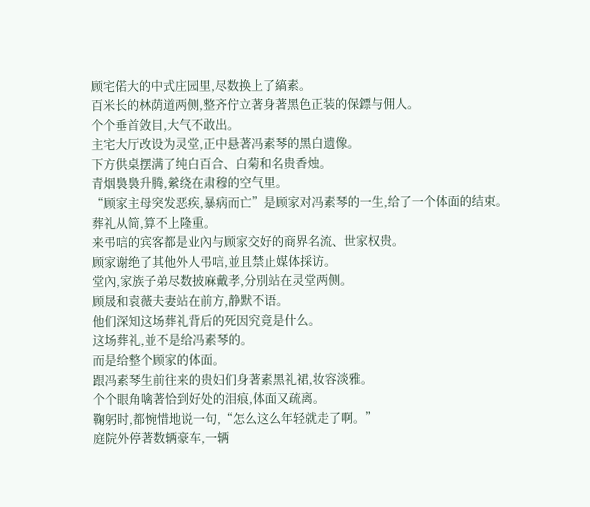顾宅偌大的中式庄园里,尽数换上了縞素。
百米长的林荫道两侧,整齐佇立著身著黑色正装的保鏢与佣人。
个个垂首敛目,大气不敢出。
主宅大厅改设为灵堂,正中悬著冯素琴的黑白遗像。
下方供桌摆满了纯白百合、白菊和名贵香烛。
青烟裊裊升腾,縈绕在肃穆的空气里。
“顾家主母突发恶疾,暴病而亡”是顾家对冯素琴的一生,给了一个体面的结束。
葬礼从简,算不上隆重。
来弔唁的宾客都是业內与顾家交好的商界名流、世家权贵。
顾家谢绝了其他外人弔唁,並且禁止媒体採访。
堂內,家族子弟尽数披麻戴孝,分別站在灵堂两侧。
顾晟和袁薇夫妻站在前方,静默不语。
他们深知这场葬礼背后的死因究竟是什么。
这场葬礼,並不是给冯素琴的。
而是给整个顾家的体面。
跟冯素琴生前往来的贵妇们身著素黑礼裙,妆容淡雅。
个个眼角噙著恰到好处的泪痕,体面又疏离。
鞠躬时,都惋惜地说一句,“怎么这么年轻就走了啊。”
庭院外停著数辆豪车,一辆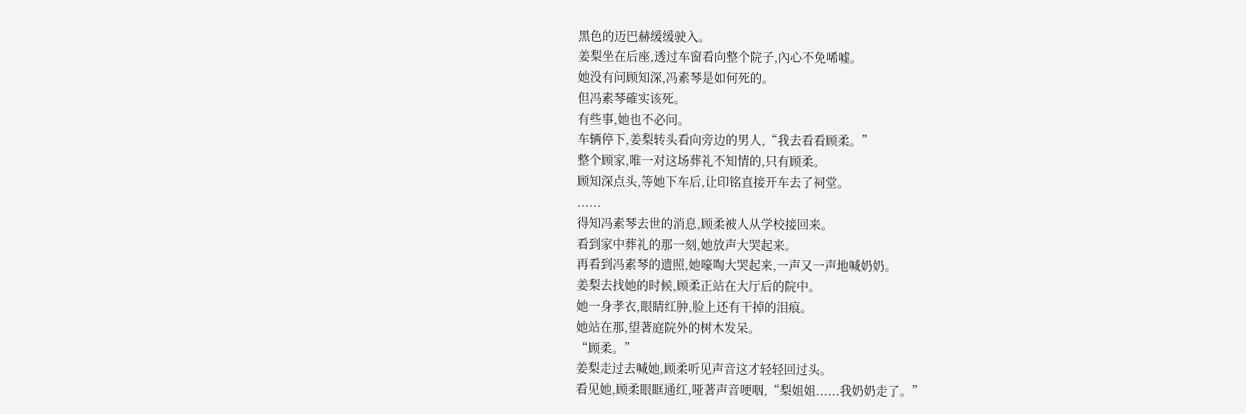黑色的迈巴赫缓缓驶入。
姜梨坐在后座,透过车窗看向整个院子,內心不免唏嘘。
她没有问顾知深,冯素琴是如何死的。
但冯素琴確实该死。
有些事,她也不必问。
车辆停下,姜梨转头看向旁边的男人,“我去看看顾柔。”
整个顾家,唯一对这场葬礼不知情的,只有顾柔。
顾知深点头,等她下车后,让印铭直接开车去了祠堂。
......
得知冯素琴去世的消息,顾柔被人从学校接回来。
看到家中葬礼的那一刻,她放声大哭起来。
再看到冯素琴的遗照,她嚎啕大哭起来,一声又一声地喊奶奶。
姜梨去找她的时候,顾柔正站在大厅后的院中。
她一身孝衣,眼睛红肿,脸上还有干掉的泪痕。
她站在那,望著庭院外的树木发呆。
“顾柔。”
姜梨走过去喊她,顾柔听见声音这才轻轻回过头。
看见她,顾柔眼眶通红,哑著声音哽咽,“梨姐姐......我奶奶走了。”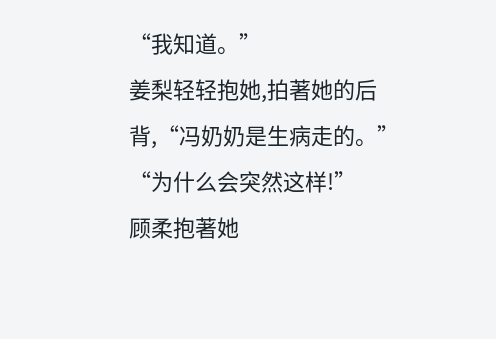“我知道。”
姜梨轻轻抱她,拍著她的后背,“冯奶奶是生病走的。”
“为什么会突然这样!”
顾柔抱著她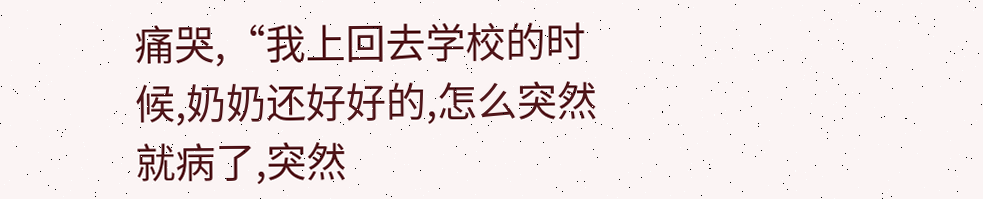痛哭,“我上回去学校的时候,奶奶还好好的,怎么突然就病了,突然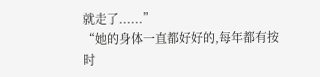就走了......”
“她的身体一直都好好的,每年都有按时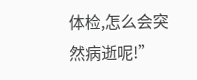体检,怎么会突然病逝呢!”